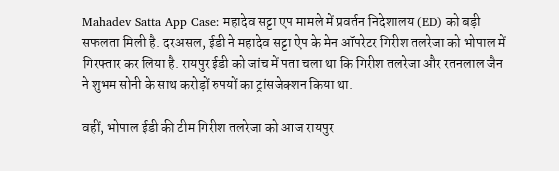Mahadev Satta App Case: महादेव सट्टा एप मामले में प्रवर्तन निदेशालय (ED) को बड़ी सफलता मिली है. दरअसल, ईडी ने महादेव सट्टा ऐप के मेन ऑपरेटर गिरीश तलरेजा को भोपाल में गिरफ्तार कर लिया है. रायपुर ईडी को जांच में पता चला था कि गिरीश तलरेजा और रतनलाल जैन ने शुभम सोनी के साथ करोड़ों रुपयों का ट्रांसजेक्शन किया था.

वहीं, भोपाल ईडी की टीम गिरीश तलरेजा को आज रायपुर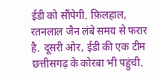ईडी को सौंपेगी. फ़िलहाल, रतनलाल जैन लंबे समय से फरार है. दूसरी ओर, ईडी की एक टीम छत्तीसगढ़ के कोरबा भी पहुंची.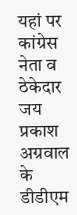यहां पर कांग्रेस नेता व ठेकेदार जय प्रकाश अग्रवाल के डीडीएम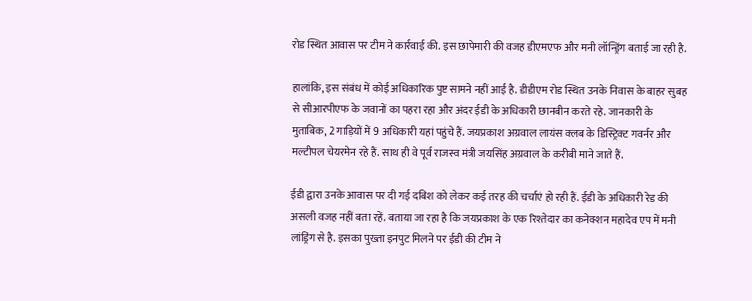रोड स्थित आवास पर टीम ने कार्रवाई की. इस छापेमारी की वजह डीएमएफ और मनी लॉन्ड्रिंग बताई जा रही है.

हालांकि, इस संबंध में कोई अधिकारिक पुष्ट सामने नहीं आई है. डीडीएम रोड स्थित उनके निवास के बाहर सुबह से सीआरपीएफ के जवानों का पहरा रहा और अंदर ईडी के अधिकारी छानबीन करते रहे. जानकारी के मुताबिक, 2 गाड़ियों में 9 अधिकारी यहां पहुंचे हैं. जयप्रकाश अग्रवाल लायंस क्लब के डिस्ट्रिक्ट गवर्नर और मल्टीपल चेयरमेन रहे हैं. साथ ही वे पूर्व राजस्व मंत्री जयसिंह अग्रवाल के करीबी माने जाते हैं.

ईडी द्वारा उनके आवास पर दी गई दबिश को लेकर कई तरह की चर्चाएं हो रही हैं. ईडी के अधिकारी रेड की असली वजह नहीं बता रहें. बताया जा रहा है कि जयप्रकाश के एक रिश्तेदार का कनेक्शन महादेव एप में मनी लांड्रिंग से है. इसका पुख्ता इनपुट मिलने पर ईडी की टीम ने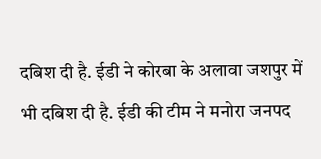दबिश दी है. ईडी ने कोरबा के अलावा जशपुर में भी दबिश दी है. ईडी की टीम ने मनोरा जनपद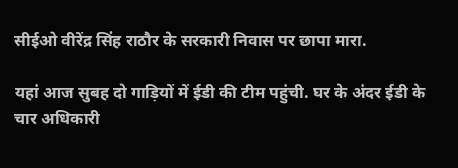सीईओ वीरेंद्र सिंह राठौर के सरकारी निवास पर छापा मारा.

यहां आज सुबह दो गाड़ियों में ईडी की टीम पहुंची. घर के अंदर ईडी के चार अधिकारी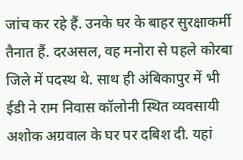जांच कर रहे हैं. उनके घर के बाहर सुरक्षाकर्मी तैनात हैं. दरअसल, वह मनोरा से पहले कोरबा जिले में पदस्थ थे. साथ ही अंबिकापुर में भी ईडी ने राम निवास कॉलोनी स्थित व्यवसायी अशोक अग्रवाल के घर पर दबिश दी. यहां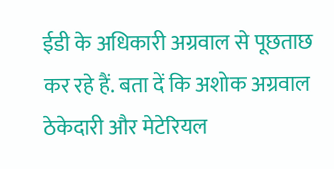ईडी के अधिकारी अग्रवाल से पूछताछ कर रहे हैं. बता दें कि अशोक अग्रवाल ठेकेदारी और मेटेरियल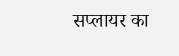सप्लायर का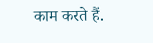काम करते हैं.